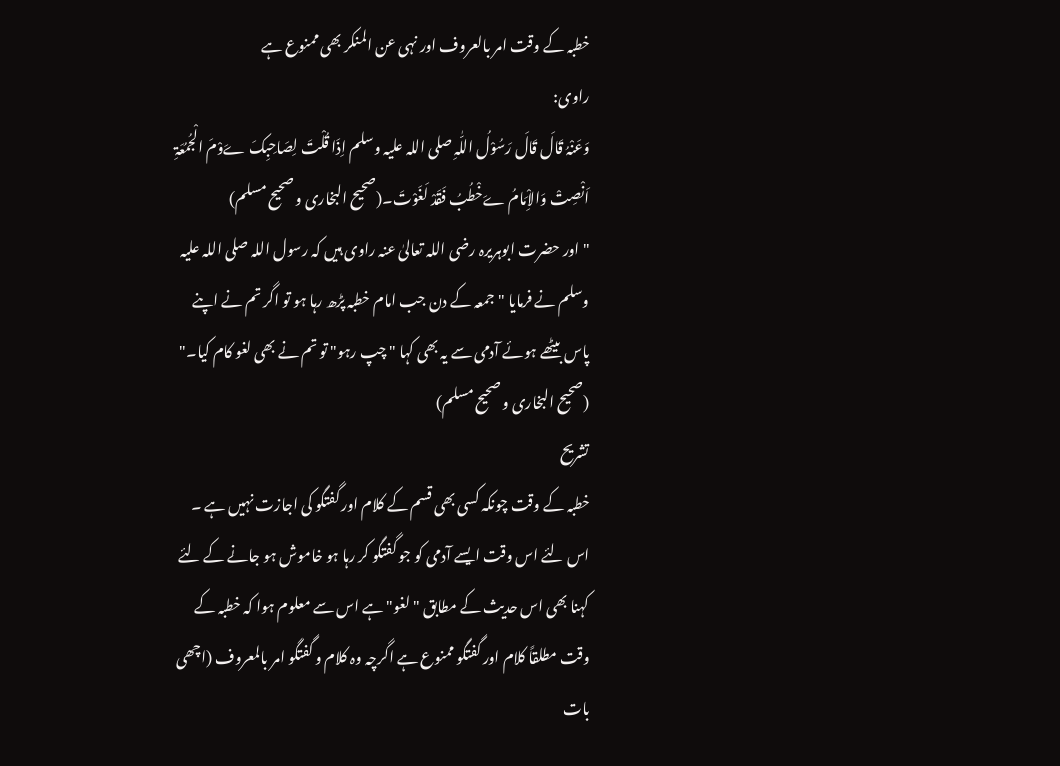خطبہ کے وقت امر بالعروف اور نہی عن المنکر بھی ممنوع ہے
راوی:
وَعَنْہُ قَالَ قَالَ رَسُوْلُ اللّٰہِ صلی اللہ علیہ وسلم اِذَا قُلْتَ لِصَاحِبِکَ ےَوْمَ الْجُمُعَۃِ اَنْصِتْ وَالاِْمَامُ ےَخْطُبُ فَقَدْ لَغَوْتَ۔(صحیح البخاری و صحیح مسلم)
" اور حضرت ابوہریرہ رضی اللہ تعالیٰ عنہ راوی ہیں کہ رسول اللہ صلی اللہ علیہ وسلم نے فرمایا " جمعہ کے دن جب امام خطبہ پڑھ رہا ہو تو اگر تم نے اپنے پاس بیٹھے ہوئے آدمی سے یہ بھی کہا " چپ رہو" تو تم نے بھی لغو کام کیا۔" (صحیح البخاری و صحیح مسلم)
تشریح
خطبہ کے وقت چونکہ کسی بھی قسم کے کلام اور گفتگو کی اجازت نہیں ہے ۔ اس لئے اس وقت ایسے آدمی کو جو گفتگو کر رہا ہو خاموش ہو جانے کے لئے کہنا بھی اس حدیث کے مطابق " لغو" ہے اس سے معلوم ہوا کہ خطبہ کے وقت مطلقاً کلام اور گفتگو ممنوع ہے اگرچہ وہ کلام و گفتگو امر بالمعروف (اچھی بات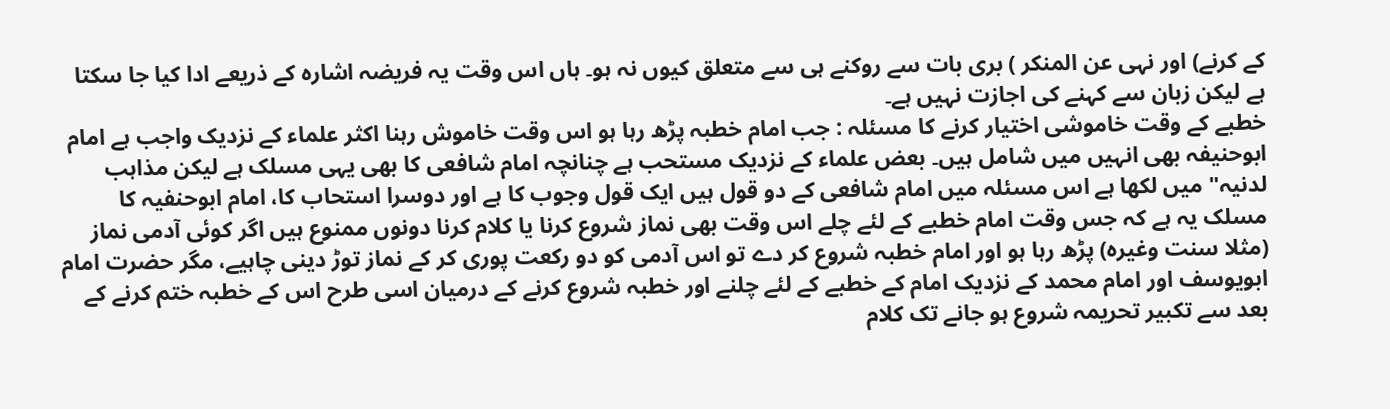کے کرنے) اور نہی عن المنکر ) بری بات سے روکنے ہی سے متعلق کیوں نہ ہو۔ ہاں اس وقت یہ فریضہ اشارہ کے ذریعے ادا کیا جا سکتا ہے لیکن زبان سے کہنے کی اجازت نہیں ہے۔
خطبے کے وقت خاموشی اختیار کرنے کا مسئلہ : جب امام خطبہ پڑھ رہا ہو اس وقت خاموش رہنا اکثر علماء کے نزدیک واجب ہے امام ابوحنیفہ بھی انہیں میں شامل ہیں۔ بعض علماء کے نزدیک مستحب ہے چنانچہ امام شافعی کا بھی یہی مسلک ہے لیکن مذاہب لدنیہ" میں لکھا ہے اس مسئلہ میں امام شافعی کے دو قول ہیں ایک قول وجوب کا ہے اور دوسرا استحاب کا، امام ابوحنفیہ کا مسلک یہ ہے کہ جس وقت امام خطبے کے لئے چلے اس وقت بھی نماز شروع کرنا یا کلام کرنا دونوں ممنوع ہیں اگر کوئی آدمی نماز (مثلا سنت وغیرہ) پڑھ رہا ہو اور امام خطبہ شروع کر دے تو اس آدمی کو دو رکعت پوری کر کے نماز توڑ دینی چاہیے، مگر حضرت امام ابویوسف اور امام محمد کے نزدیک امام کے خطبے کے لئے چلنے اور خطبہ شروع کرنے کے درمیان اسی طرح اس کے خطبہ ختم کرنے کے بعد سے تکبیر تحریمہ شروع ہو جانے تک کلام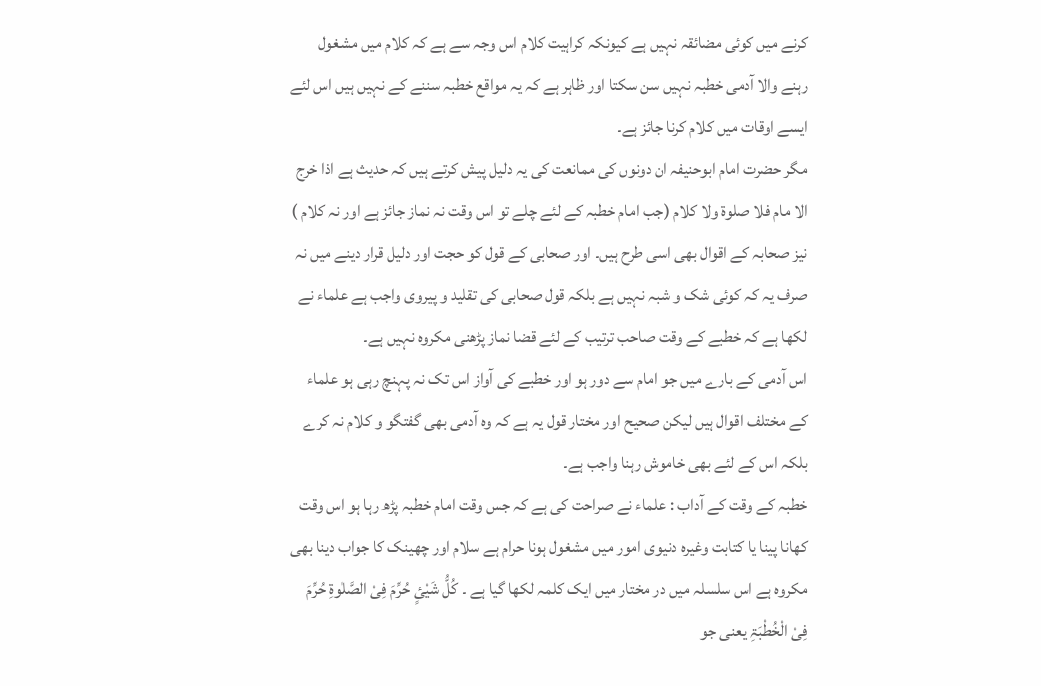کرنے میں کوئی مضائقہ نہیں ہے کیونکہ کراہیت کلام اس وجہ سے ہے کہ کلام میں مشغول رہنے والا آدمی خطبہ نہیں سن سکتا اور ظاہر ہے کہ یہ مواقع خطبہ سننے کے نہیں ہیں اس لئے ایسے اوقات میں کلام کرنا جائز ہے۔
مگر حضرت امام ابوحنیفہ ان دونوں کی ممانعت کی یہ دلیل پیش کرتے ہیں کہ حدیث ہے اذا خرج الا مام فلا صلوۃ ولا کلام (جب امام خطبہ کے لئے چلے تو اس وقت نہ نماز جائز ہے اور نہ کلام ) نیز صحابہ کے اقوال بھی اسی طرح ہیں۔ اور صحابی کے قول کو حجت اور دلیل قرار دینے میں نہ صرف یہ کہ کوئی شک و شبہ نہیں ہے بلکہ قول صحابی کی تقلید و پیروی واجب ہے علماء نے لکھا ہے کہ خطبے کے وقت صاحب ترتیب کے لئے قضا نماز پڑھنی مکروہ نہیں ہے۔
اس آدمی کے بارے میں جو امام سے دور ہو اور خطبے کی آواز اس تک نہ پہنچ رہی ہو علماء کے مختلف اقوال ہیں لیکن صحیح اور مختار قول یہ ہے کہ وہ آدمی بھی گفتگو و کلام نہ کرے بلکہ اس کے لئے بھی خاموش رہنا واجب ہے۔
خطبہ کے وقت کے آداب : علماء نے صراحت کی ہے کہ جس وقت امام خطبہ پڑھ رہا ہو اس وقت کھانا پینا یا کتابت وغیرہ دنیوی امور میں مشغول ہونا حرام ہے سلام اور چھینک کا جواب دینا بھی مکروہ ہے اس سلسلہ میں در مختار میں ایک کلمہ لکھا گیا ہے ۔ کُلُّ شَیْئٍ حُرِّمَ فِیْ الصَّلٰوۃِ حُرِّمَ فِیْ الْخُطْبَۃِ یعنی جو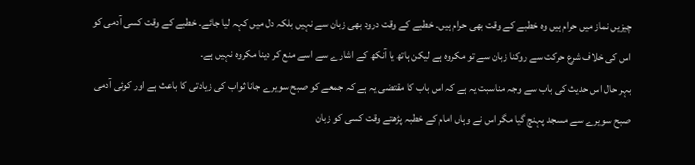چیزیں نماز میں حرام ہیں وہ خطبے کے وقت بھی حرام ہیں۔ خطبے کے وقت درود بھی زبان سے نہیں بلکہ دل میں کہہ لیا جائے۔ خطبے کے وقت کسی آدمی کو اس کی خلاف شرع حرکت سے روکنا زبان سے تو مکروہ ہے لیکن ہاتھ یا آنکھ کے اشارے سے اسے منع کر دینا مکروہ نہیں ہے۔
بہر حال اس حدیث کی باب سے وجہ مناسبت یہ ہے کہ اس باب کا مقتضی یہ ہے کہ جمعے کو صبح سویرے جانا ثواب کی زیادتی کا باعث ہے اور کوئی آدمی صبح سویرے سے مسجد پہنچ گیا مگر اس نے وہاں امام کے خطبہ پڑھتے وقت کسی کو زبان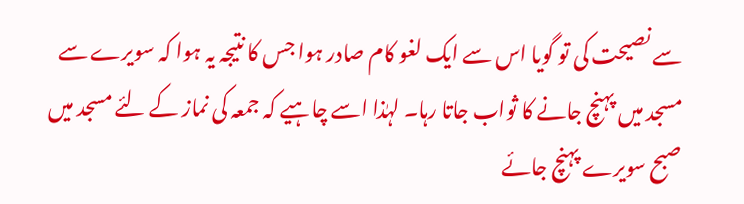سے نصیحت کی تو گویا اس سے ایک لغو کام صادر ہوا جس کا نتیجہ یہ ہوا کہ سویرے سے مسجد میں پہنچ جانے کا ثواب جاتا رہا۔ لہٰذا اسے چاہیے کہ جمعہ کی نماز کے لئے مسجد میں صبح سویرے پہنچ جائے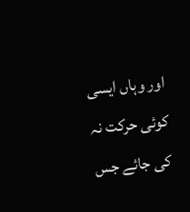اور وہاں ایسی کوئی حرکت نہ کی جائے جس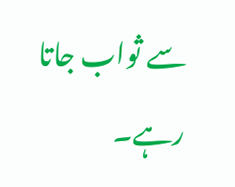سے ثواب جاتا رہے۔